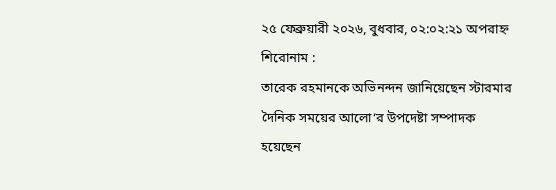২৫ ফেব্রুয়ারী ২০২৬, বুধবার, ০২:০২:২১ অপরাহ্ন
শিরোনাম :
তারেক রহমানকে অভিনন্দন জানিয়েছেন স্টারমার দৈনিক সময়ের আলো‘র উপদেষ্টা সম্পাদক হয়েছেন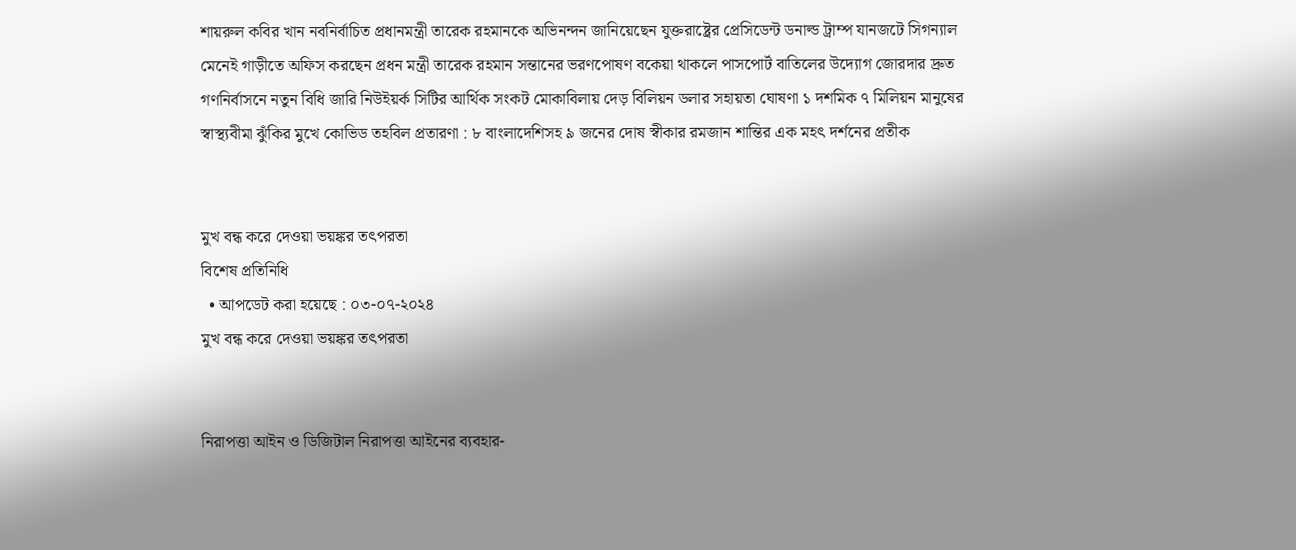শায়রুল কবির খান নবনির্বাচিত প্রধানমন্ত্রী তারেক রহমানকে অভিনন্দন জানিয়েছেন যুক্তরাষ্ট্রের প্রেসিডেন্ট ডনাল্ড ট্রাম্প যানজটে সিগন্যাল মেনেই গাড়ীতে অফিস করছেন প্রধন মন্ত্রী তারেক রহমান সন্তানের ভরণপোষণ বকেয়া থাকলে পাসপোর্ট বাতিলের উদ্যোগ জোরদার দ্রুত গণনির্বাসনে নতুন বিধি জারি নিউইয়র্ক সিটির আর্থিক সংকট মোকাবিলায় দেড় বিলিয়ন ডলার সহায়তা ঘোষণা ১ দশমিক ৭ মিলিয়ন মানুষের স্বাস্থ্যবীমা ঝুঁকির মুখে কোভিড তহবিল প্রতারণা : ৮ বাংলাদেশিসহ ৯ জনের দোষ স্বীকার রমজান শান্তির এক মহৎ দর্শনের প্রতীক


মুখ বন্ধ করে দেওয়া ভয়ঙ্কর তৎপরতা
বিশেষ প্রতিনিধি
  • আপডেট করা হয়েছে : ০৩-০৭-২০২৪
মুখ বন্ধ করে দেওয়া ভয়ঙ্কর তৎপরতা


নিরাপত্তা আইন ও ডিজিটাল নিরাপত্তা আইনের ব্যবহার-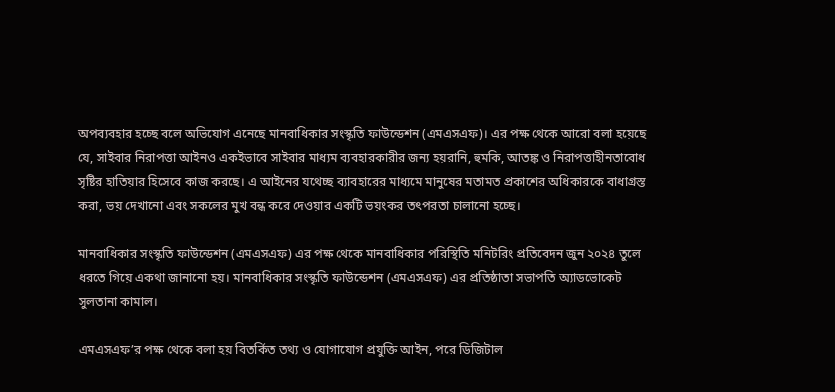অপব্যবহার হচ্ছে বলে অভিযোগ এনেছে মানবাধিকার সংস্কৃতি ফাউন্ডেশন (এমএসএফ)। এর পক্ষ থেকে আরো বলা হয়েছে যে, সাইবার নিরাপত্তা আইনও একইভাবে সাইবার মাধ্যম ব্যবহারকারীর জন্য হয়রানি, হুমকি, আতঙ্ক ও নিরাপত্তাহীনতাবোধ সৃষ্টির হাতিয়ার হিসেবে কাজ করছে। এ আইনের যথেচ্ছ ব্যাবহারের মাধ্যমে মানুষের মতামত প্রকাশের অধিকারকে বাধাগ্রস্ত করা, ভয় দেখানো এবং সকলের মুখ বন্ধ করে দেওয়ার একটি ভয়ংকর তৎপরতা চালানো হচ্ছে।

মানবাধিকার সংস্কৃতি ফাউন্ডেশন (এমএসএফ) এর পক্ষ থেকে মানবাধিকার পরিস্থিতি মনিটরিং প্রতিবেদন জুন ২০২৪ তুলে ধরতে গিয়ে একথা জানানো হয়। মানবাধিকার সংস্কৃতি ফাউন্ডেশন (এমএসএফ) এর প্রতিষ্ঠাতা সভাপতি অ্যাডভোকেট সুলতানা কামাল।

এমএসএফ’র পক্ষ থেকে বলা হয় বিতর্কিত তথ্য ও যোগাযোগ প্রযুক্তি আইন, পরে ডিজিটাল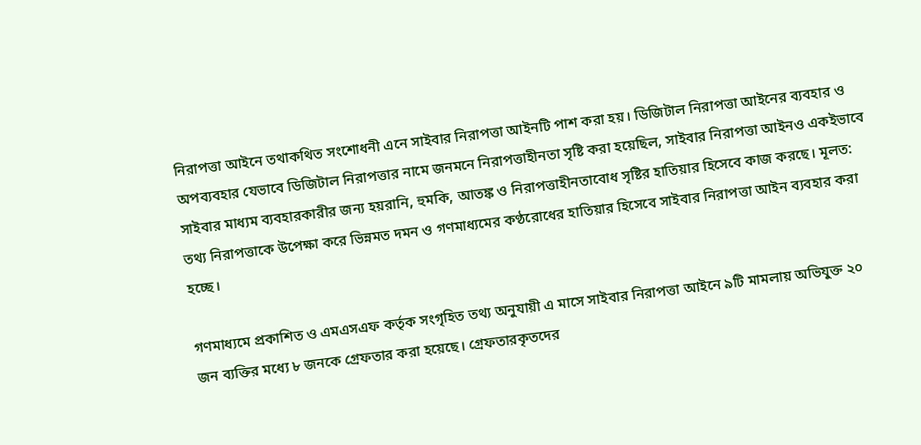নিরাপত্তা আইনে তথাকথিত সংশোধনী এনে সাইবার নিরাপত্তা আইনটি পাশ করা হয়। ডিজিটাল নিরাপত্তা আইনের ব্যবহার ও অপব্যবহার যেভাবে ডিজিটাল নিরাপত্তার নামে জনমনে নিরাপত্তাহীনতা সৃষ্টি করা হয়েছিল, সাইবার নিরাপত্তা আইনও একইভাবে সাইবার মাধ্যম ব্যবহারকারীর জন্য হয়রানি, হুমকি, আতঙ্ক ও নিরাপত্তাহীনতাবোধ সৃষ্টির হাতিয়ার হিসেবে কাজ করছে। মূলত: তথ্য নিরাপত্তাকে উপেক্ষা করে ভিন্নমত দমন ও গণমাধ্যমের কণ্ঠরোধের হাতিয়ার হিসেবে সাইবার নিরাপত্তা আইন ব্যবহার করা হচ্ছে।

গণমাধ্যমে প্রকাশিত ও এমএসএফ কর্তৃক সংগৃহিত তথ্য অনুযায়ী এ মাসে সাইবার নিরাপত্তা আইনে ৯টি মামলায় অভিযুক্ত ২০ জন ব্যক্তির মধ্যে ৮ জনকে গ্রেফতার করা হয়েছে। গ্রেফতারকৃতদের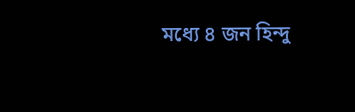মধ্যে ৪ জন হিন্দু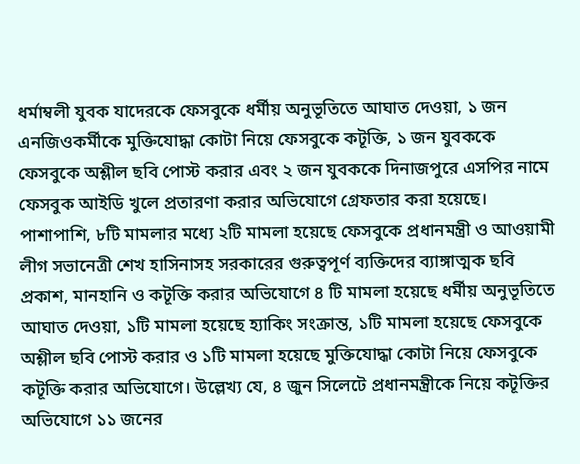ধর্মাম্বলী যুবক যাদেরকে ফেসবুকে ধর্মীয় অনুভূতিতে আঘাত দেওয়া, ১ জন এনজিওকর্মীকে মুক্তিযোদ্ধা কোটা নিয়ে ফেসবুকে কটূক্তি, ১ জন যুবককে ফেসবুকে অশ্লীল ছবি পোস্ট করার এবং ২ জন যুবককে দিনাজপুরে এসপির নামে ফেসবুক আইডি খুলে প্রতারণা করার অভিযোগে গ্রেফতার করা হয়েছে। পাশাপাশি, ৮টি মামলার মধ্যে ২টি মামলা হয়েছে ফেসবুকে প্রধানমন্ত্রী ও আওয়ামী লীগ সভানেত্রী শেখ হাসিনাসহ সরকারের গুরুত্বপূর্ণ ব্যক্তিদের ব্যাঙ্গাত্মক ছবি প্রকাশ, মানহানি ও কটূক্তি করার অভিযোগে ৪ টি মামলা হয়েছে ধর্মীয় অনুভূতিতে আঘাত দেওয়া, ১টি মামলা হয়েছে হ্যাকিং সংক্রান্ত, ১টি মামলা হয়েছে ফেসবুকে অশ্লীল ছবি পোস্ট করার ও ১টি মামলা হয়েছে মুক্তিযোদ্ধা কোটা নিয়ে ফেসবুকে কটূক্তি করার অভিযোগে। উল্লেখ্য যে, ৪ জুন সিলেটে প্রধানমন্ত্রীকে নিয়ে কটূক্তির অভিযোগে ১১ জনের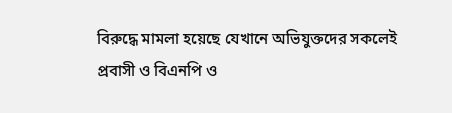বিরুদ্ধে মামলা হয়েছে যেখানে অভিযুক্তদের সকলেই প্রবাসী ও বিএনপি ও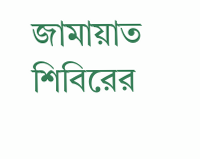জামায়াত শিবিরের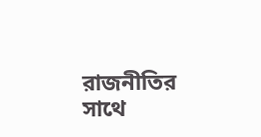রাজনীতির সাথে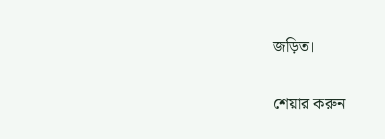জড়িত।

শেয়ার করুন